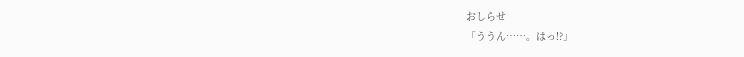おしらせ
「ううん……。はっ!?」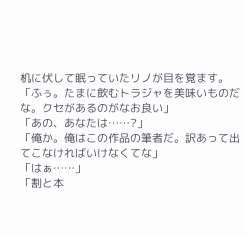机に伏して眠っていたリノが目を覚ます。
「ふぅ。たまに飲むトラジャを美味いものだな。クセがあるのがなお良い」
「あの、あなたは……?」
「俺か。俺はこの作品の筆者だ。訳あって出てこなければいけなくてな」
「はぁ……」
「割と本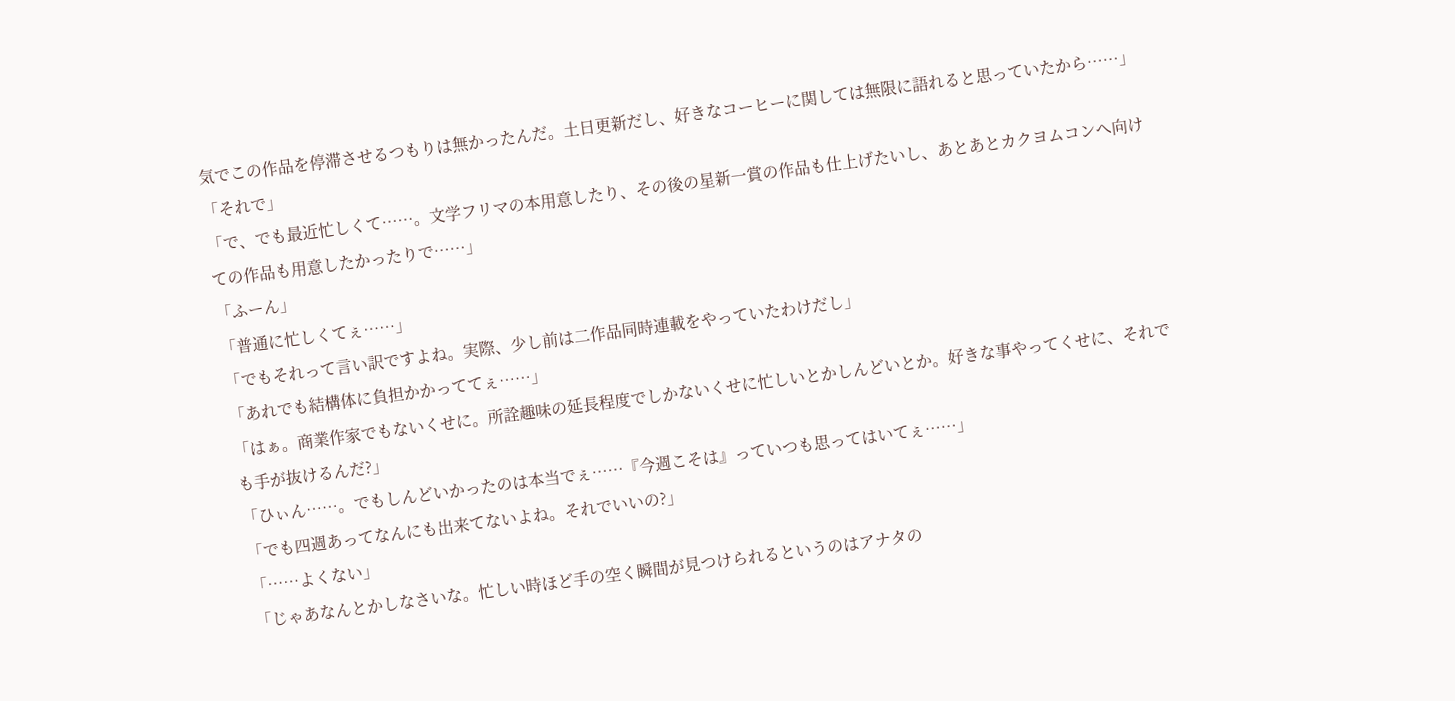気でこの作品を停滞させるつもりは無かったんだ。土日更新だし、好きなコーヒーに関しては無限に語れると思っていたから……」
「それで」
「で、でも最近忙しくて……。文学フリマの本用意したり、その後の星新一賞の作品も仕上げたいし、あとあとカクヨムコンへ向けての作品も用意したかったりで……」
「ふーん」
「普通に忙しくてぇ……」
「でもそれって言い訳ですよね。実際、少し前は二作品同時連載をやっていたわけだし」
「あれでも結構体に負担かかっててぇ……」
「はぁ。商業作家でもないくせに。所詮趣味の延長程度でしかないくせに忙しいとかしんどいとか。好きな事やってくせに、それでも手が抜けるんだ?」
「ひぃん……。でもしんどいかったのは本当でぇ……『今週こそは』っていつも思ってはいてぇ……」
「でも四週あってなんにも出来てないよね。それでいいの?」
「……よくない」
「じゃあなんとかしなさいな。忙しい時ほど手の空く瞬間が見つけられるというのはアナタの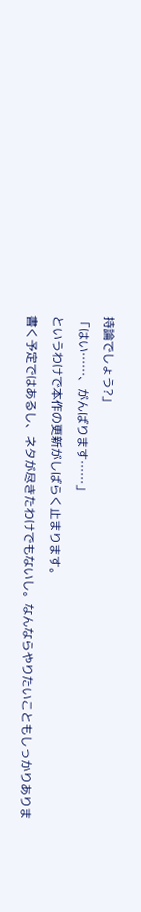持論でしょう?」
「はい……、がんばります……」
というわけで本作の更新がしばらく止まります。
書く予定ではあるし、ネタが尽きたわけでもないし。なんならやりたいこともしっかりありま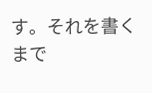す。それを書くまで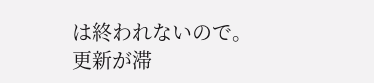は終われないので。
更新が滞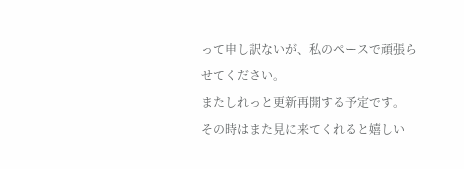って申し訳ないが、私のペースで頑張らせてください。
またしれっと更新再開する予定です。
その時はまた見に来てくれると嬉しい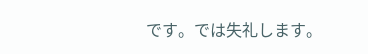です。では失礼します。